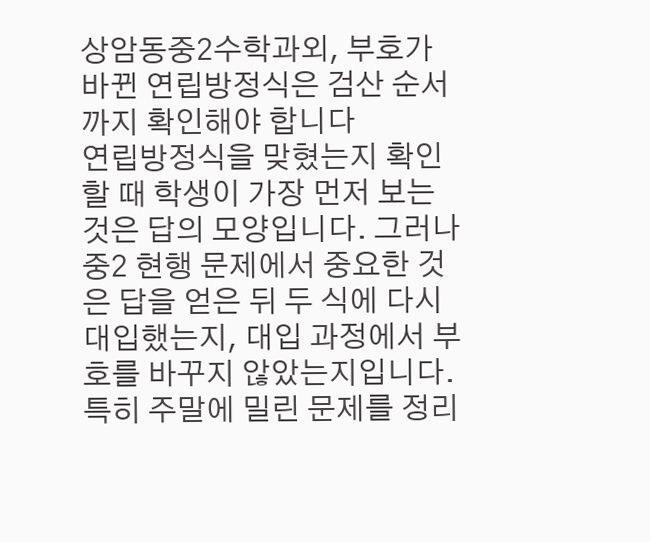상암동중2수학과외, 부호가 바뀐 연립방정식은 검산 순서까지 확인해야 합니다
연립방정식을 맞혔는지 확인할 때 학생이 가장 먼저 보는 것은 답의 모양입니다. 그러나 중2 현행 문제에서 중요한 것은 답을 얻은 뒤 두 식에 다시 대입했는지, 대입 과정에서 부호를 바꾸지 않았는지입니다. 특히 주말에 밀린 문제를 정리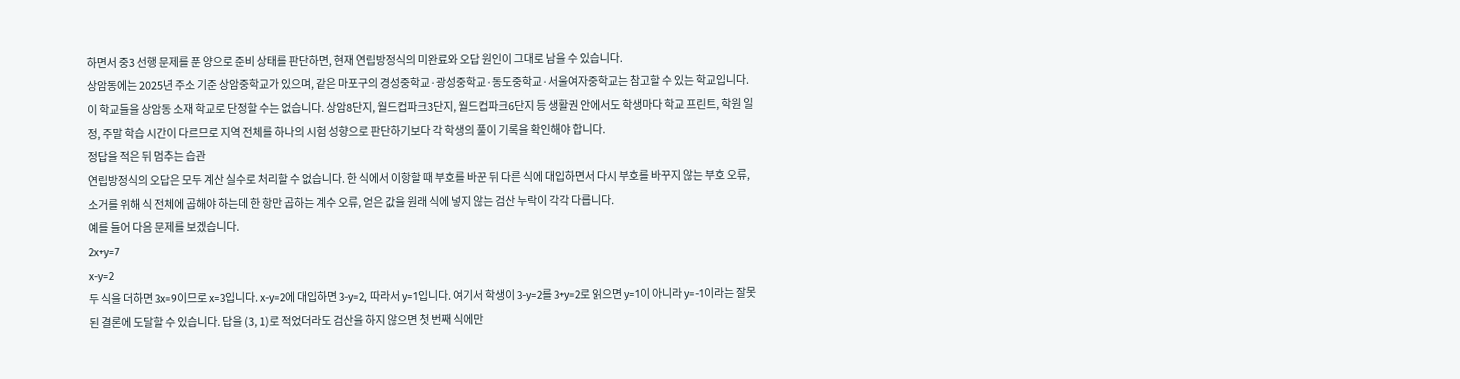하면서 중3 선행 문제를 푼 양으로 준비 상태를 판단하면, 현재 연립방정식의 미완료와 오답 원인이 그대로 남을 수 있습니다.
상암동에는 2025년 주소 기준 상암중학교가 있으며, 같은 마포구의 경성중학교·광성중학교·동도중학교·서울여자중학교는 참고할 수 있는 학교입니다. 이 학교들을 상암동 소재 학교로 단정할 수는 없습니다. 상암8단지, 월드컵파크3단지, 월드컵파크6단지 등 생활권 안에서도 학생마다 학교 프린트, 학원 일정, 주말 학습 시간이 다르므로 지역 전체를 하나의 시험 성향으로 판단하기보다 각 학생의 풀이 기록을 확인해야 합니다.
정답을 적은 뒤 멈추는 습관
연립방정식의 오답은 모두 계산 실수로 처리할 수 없습니다. 한 식에서 이항할 때 부호를 바꾼 뒤 다른 식에 대입하면서 다시 부호를 바꾸지 않는 부호 오류, 소거를 위해 식 전체에 곱해야 하는데 한 항만 곱하는 계수 오류, 얻은 값을 원래 식에 넣지 않는 검산 누락이 각각 다릅니다.
예를 들어 다음 문제를 보겠습니다.
2x+y=7
x-y=2
두 식을 더하면 3x=9이므로 x=3입니다. x-y=2에 대입하면 3-y=2, 따라서 y=1입니다. 여기서 학생이 3-y=2를 3+y=2로 읽으면 y=1이 아니라 y=-1이라는 잘못된 결론에 도달할 수 있습니다. 답을 (3, 1)로 적었더라도 검산을 하지 않으면 첫 번째 식에만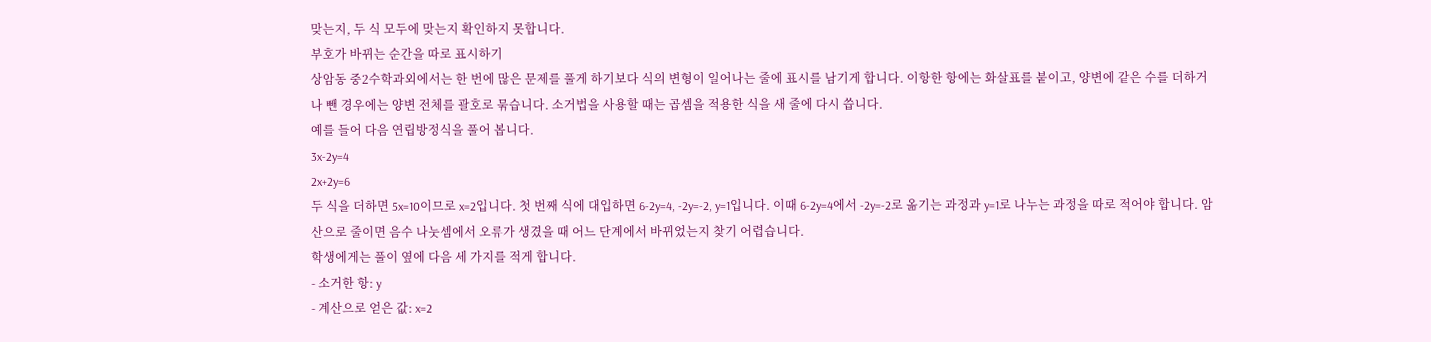맞는지, 두 식 모두에 맞는지 확인하지 못합니다.
부호가 바뀌는 순간을 따로 표시하기
상암동 중2수학과외에서는 한 번에 많은 문제를 풀게 하기보다 식의 변형이 일어나는 줄에 표시를 남기게 합니다. 이항한 항에는 화살표를 붙이고, 양변에 같은 수를 더하거나 뺀 경우에는 양변 전체를 괄호로 묶습니다. 소거법을 사용할 때는 곱셈을 적용한 식을 새 줄에 다시 씁니다.
예를 들어 다음 연립방정식을 풀어 봅니다.
3x-2y=4
2x+2y=6
두 식을 더하면 5x=10이므로 x=2입니다. 첫 번째 식에 대입하면 6-2y=4, -2y=-2, y=1입니다. 이때 6-2y=4에서 -2y=-2로 옮기는 과정과 y=1로 나누는 과정을 따로 적어야 합니다. 암산으로 줄이면 음수 나눗셈에서 오류가 생겼을 때 어느 단계에서 바뀌었는지 찾기 어렵습니다.
학생에게는 풀이 옆에 다음 세 가지를 적게 합니다.
- 소거한 항: y
- 계산으로 얻은 값: x=2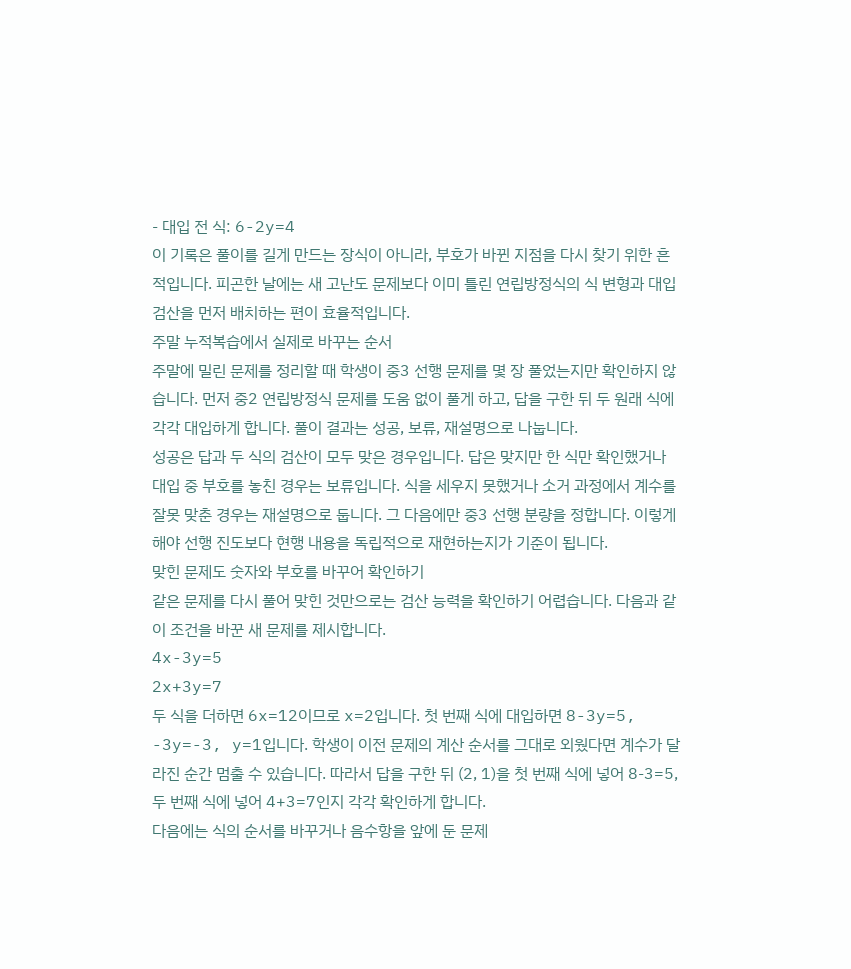- 대입 전 식: 6-2y=4
이 기록은 풀이를 길게 만드는 장식이 아니라, 부호가 바뀐 지점을 다시 찾기 위한 흔적입니다. 피곤한 날에는 새 고난도 문제보다 이미 틀린 연립방정식의 식 변형과 대입 검산을 먼저 배치하는 편이 효율적입니다.
주말 누적복습에서 실제로 바꾸는 순서
주말에 밀린 문제를 정리할 때 학생이 중3 선행 문제를 몇 장 풀었는지만 확인하지 않습니다. 먼저 중2 연립방정식 문제를 도움 없이 풀게 하고, 답을 구한 뒤 두 원래 식에 각각 대입하게 합니다. 풀이 결과는 성공, 보류, 재설명으로 나눕니다.
성공은 답과 두 식의 검산이 모두 맞은 경우입니다. 답은 맞지만 한 식만 확인했거나 대입 중 부호를 놓친 경우는 보류입니다. 식을 세우지 못했거나 소거 과정에서 계수를 잘못 맞춘 경우는 재설명으로 둡니다. 그 다음에만 중3 선행 분량을 정합니다. 이렇게 해야 선행 진도보다 현행 내용을 독립적으로 재현하는지가 기준이 됩니다.
맞힌 문제도 숫자와 부호를 바꾸어 확인하기
같은 문제를 다시 풀어 맞힌 것만으로는 검산 능력을 확인하기 어렵습니다. 다음과 같이 조건을 바꾼 새 문제를 제시합니다.
4x-3y=5
2x+3y=7
두 식을 더하면 6x=12이므로 x=2입니다. 첫 번째 식에 대입하면 8-3y=5, -3y=-3, y=1입니다. 학생이 이전 문제의 계산 순서를 그대로 외웠다면 계수가 달라진 순간 멈출 수 있습니다. 따라서 답을 구한 뒤 (2, 1)을 첫 번째 식에 넣어 8-3=5, 두 번째 식에 넣어 4+3=7인지 각각 확인하게 합니다.
다음에는 식의 순서를 바꾸거나 음수항을 앞에 둔 문제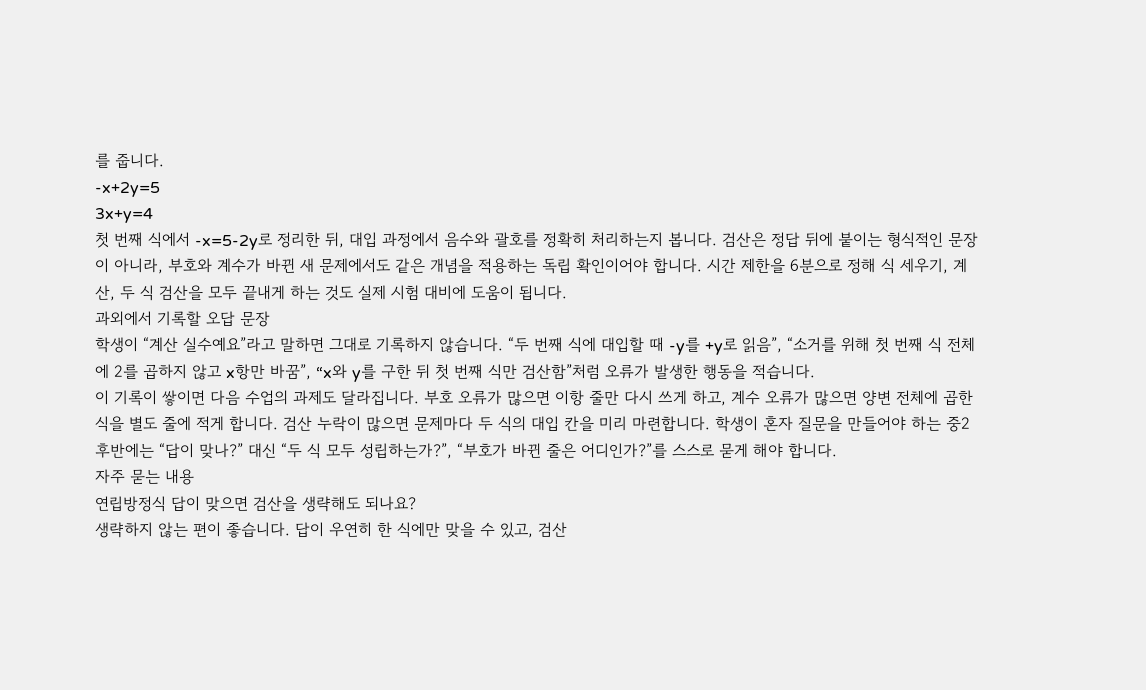를 줍니다.
-x+2y=5
3x+y=4
첫 번째 식에서 -x=5-2y로 정리한 뒤, 대입 과정에서 음수와 괄호를 정확히 처리하는지 봅니다. 검산은 정답 뒤에 붙이는 형식적인 문장이 아니라, 부호와 계수가 바뀐 새 문제에서도 같은 개념을 적용하는 독립 확인이어야 합니다. 시간 제한을 6분으로 정해 식 세우기, 계산, 두 식 검산을 모두 끝내게 하는 것도 실제 시험 대비에 도움이 됩니다.
과외에서 기록할 오답 문장
학생이 “계산 실수예요”라고 말하면 그대로 기록하지 않습니다. “두 번째 식에 대입할 때 -y를 +y로 읽음”, “소거를 위해 첫 번째 식 전체에 2를 곱하지 않고 x항만 바꿈”, “x와 y를 구한 뒤 첫 번째 식만 검산함”처럼 오류가 발생한 행동을 적습니다.
이 기록이 쌓이면 다음 수업의 과제도 달라집니다. 부호 오류가 많으면 이항 줄만 다시 쓰게 하고, 계수 오류가 많으면 양변 전체에 곱한 식을 별도 줄에 적게 합니다. 검산 누락이 많으면 문제마다 두 식의 대입 칸을 미리 마련합니다. 학생이 혼자 질문을 만들어야 하는 중2 후반에는 “답이 맞나?” 대신 “두 식 모두 성립하는가?”, “부호가 바뀐 줄은 어디인가?”를 스스로 묻게 해야 합니다.
자주 묻는 내용
연립방정식 답이 맞으면 검산을 생략해도 되나요?
생략하지 않는 편이 좋습니다. 답이 우연히 한 식에만 맞을 수 있고, 검산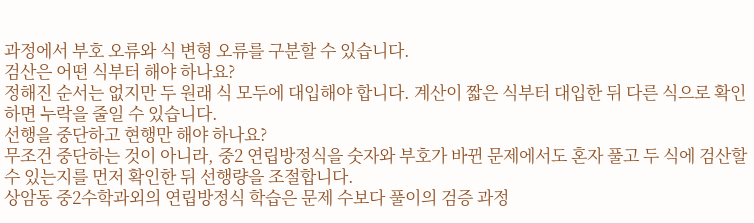과정에서 부호 오류와 식 변형 오류를 구분할 수 있습니다.
검산은 어떤 식부터 해야 하나요?
정해진 순서는 없지만 두 원래 식 모두에 대입해야 합니다. 계산이 짧은 식부터 대입한 뒤 다른 식으로 확인하면 누락을 줄일 수 있습니다.
선행을 중단하고 현행만 해야 하나요?
무조건 중단하는 것이 아니라, 중2 연립방정식을 숫자와 부호가 바뀐 문제에서도 혼자 풀고 두 식에 검산할 수 있는지를 먼저 확인한 뒤 선행량을 조절합니다.
상암동 중2수학과외의 연립방정식 학습은 문제 수보다 풀이의 검증 과정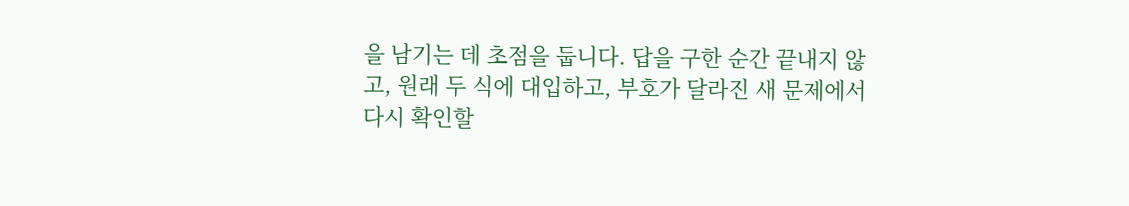을 남기는 데 초점을 둡니다. 답을 구한 순간 끝내지 않고, 원래 두 식에 대입하고, 부호가 달라진 새 문제에서 다시 확인할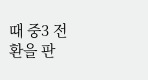때 중3 전환을 판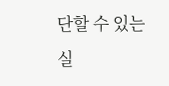단할 수 있는 실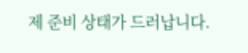제 준비 상태가 드러납니다.